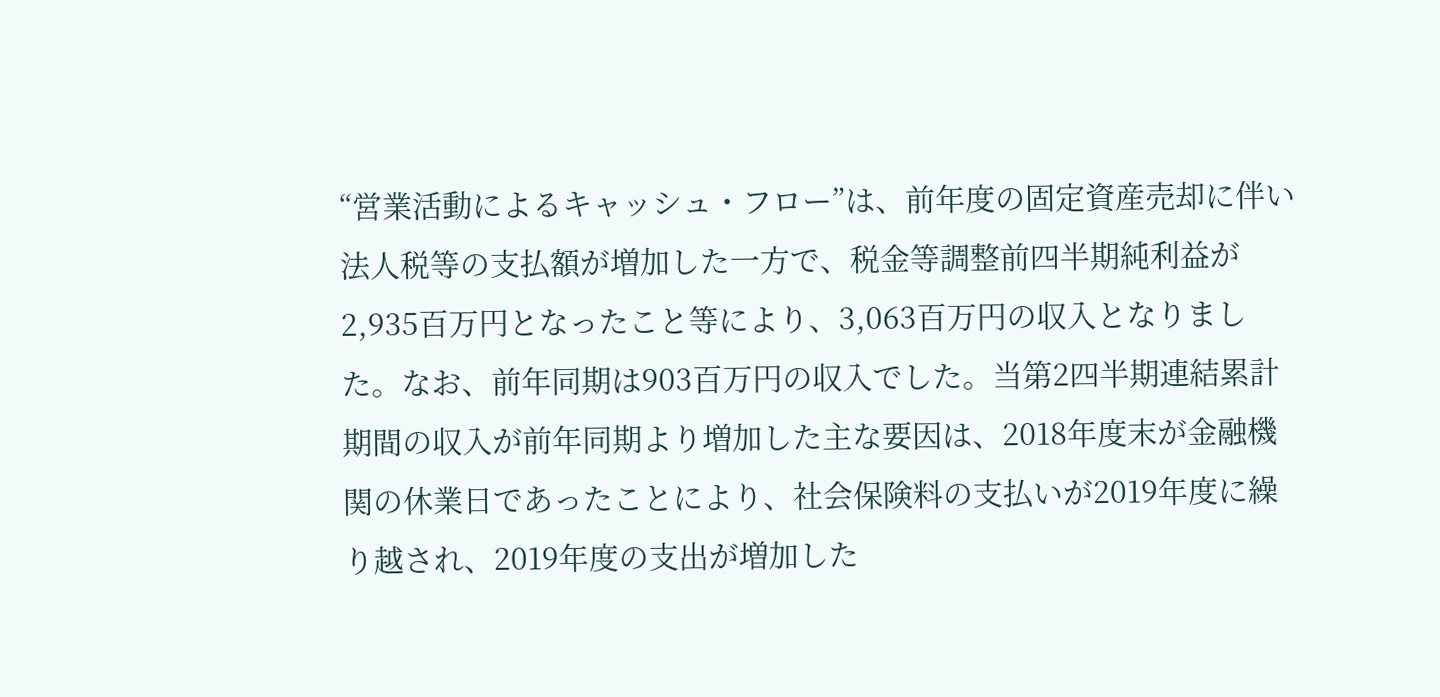“営業活動によるキャッシュ・フロー”は、前年度の固定資産売却に伴い法人税等の支払額が増加した一方で、税金等調整前四半期純利益が2,935百万円となったこと等により、3,063百万円の収入となりました。なお、前年同期は903百万円の収入でした。当第2四半期連結累計期間の収入が前年同期より増加した主な要因は、2018年度末が金融機関の休業日であったことにより、社会保険料の支払いが2019年度に繰り越され、2019年度の支出が増加した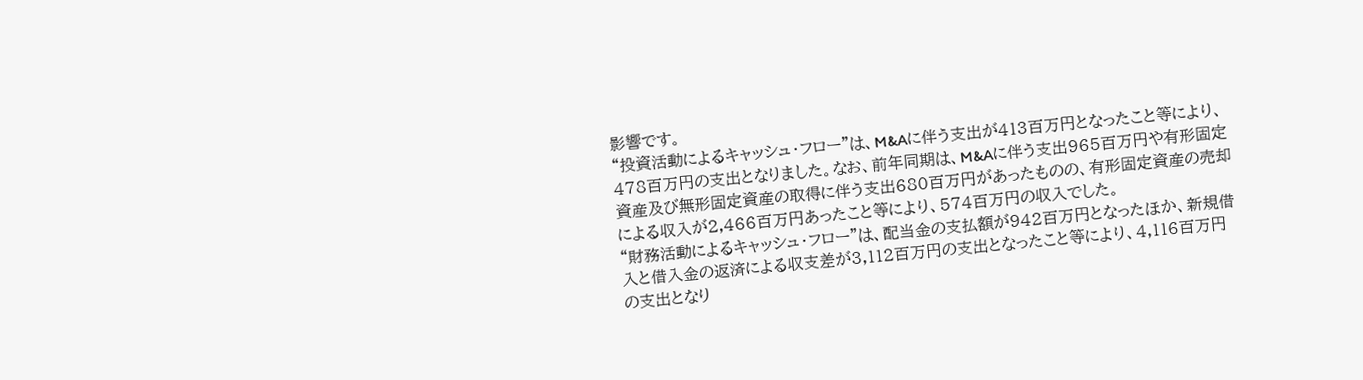影響です。
“投資活動によるキャッシュ・フロー”は、M&Aに伴う支出が413百万円となったこと等により、478百万円の支出となりました。なお、前年同期は、M&Aに伴う支出965百万円や有形固定資産及び無形固定資産の取得に伴う支出680百万円があったものの、有形固定資産の売却による収入が2,466百万円あったこと等により、574百万円の収入でした。
“財務活動によるキャッシュ・フロー”は、配当金の支払額が942百万円となったほか、新規借入と借入金の返済による収支差が3,112百万円の支出となったこと等により、4,116百万円の支出となり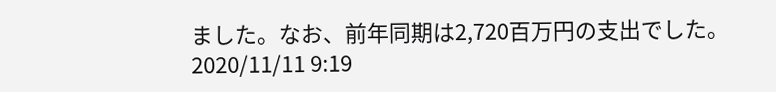ました。なお、前年同期は2,720百万円の支出でした。
2020/11/11 9:19